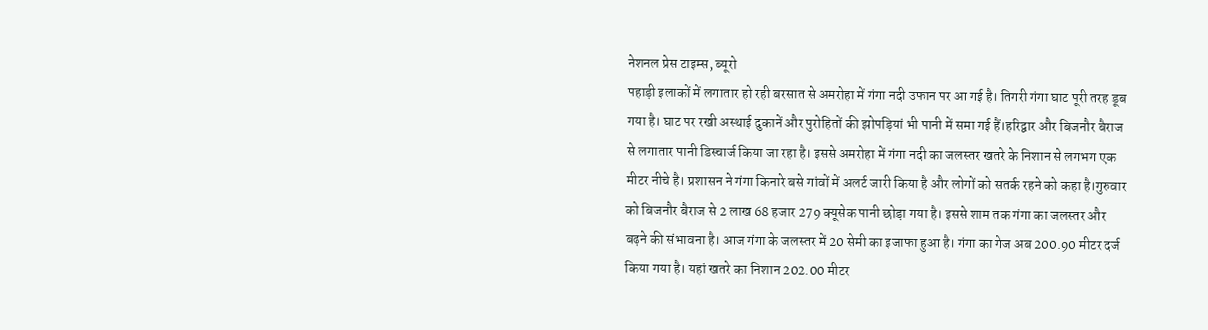नेशनल प्रेस टाइम्स, ब्यूरो
पहाड़ी इलाकों में लगातार हो रही बरसात से अमरोहा में गंगा नदी उफान पर आ गई है। तिगरी गंगा घाट पूरी तरह डूब गया है। घाट पर रखी अस्थाई दुकानें और पुरोहितों की झोपड़ियां भी पानी में समा गई हैं।हरिद्वार और बिजनौर बैराज से लगातार पानी डिस्चार्ज किया जा रहा है। इससे अमरोहा में गंगा नदी का जलस्तर खतरे के निशान से लगभग एक मीटर नीचे है। प्रशासन ने गंगा किनारे बसे गांवों में अलर्ट जारी किया है और लोगों को सतर्क रहने को कहा है।गुरुवार को बिजनौर बैराज से 2 लाख 68 हजार 279 क्यूसेक पानी छोड़ा गया है। इससे शाम तक गंगा का जलस्तर और बढ़ने की संभावना है। आज गंगा के जलस्तर में 20 सेमी का इजाफा हुआ है। गंगा का गेज अब 200.90 मीटर दर्ज किया गया है। यहां खतरे का निशान 202.00 मीटर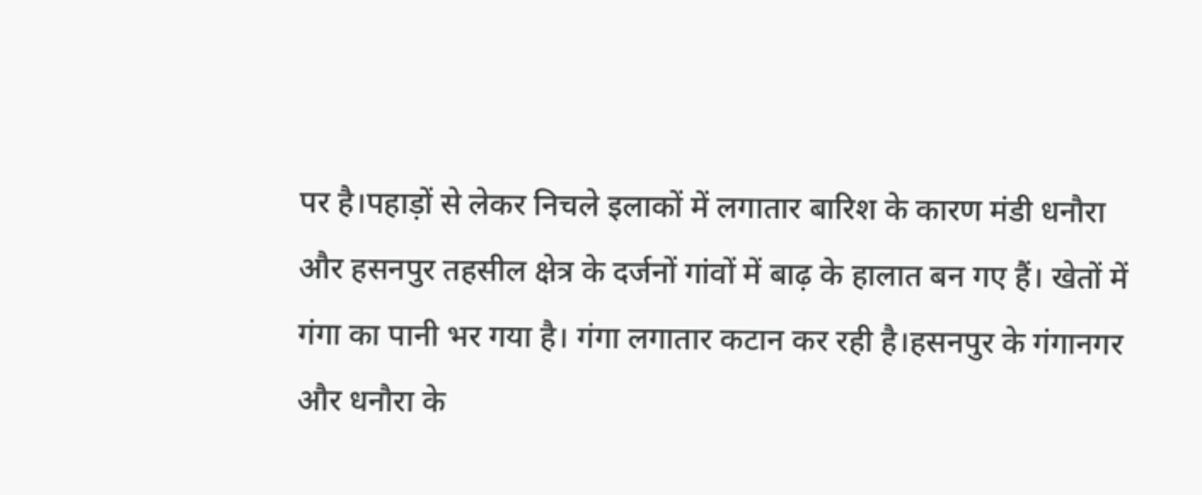पर है।पहाड़ों से लेकर निचले इलाकों में लगातार बारिश के कारण मंडी धनौरा और हसनपुर तहसील क्षेत्र के दर्जनों गांवों में बाढ़ के हालात बन गए हैं। खेतों में गंगा का पानी भर गया है। गंगा लगातार कटान कर रही है।हसनपुर के गंगानगर और धनौरा के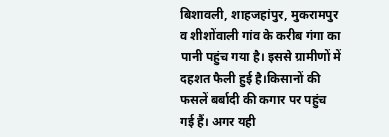बिशावली, शाहजहांपुर, मुकरामपुर व शीशोंवाली गांव के करीब गंगा का पानी पहुंच गया है। इससे ग्रामीणों में दहशत फैली हुई है।किसानों की फसलें बर्बादी की कगार पर पहुंच गई हैं। अगर यही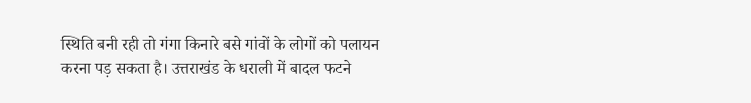स्थिति बनी रही तो गंगा किनारे बसे गांवों के लोगों को पलायन करना पड़ सकता है। उत्तराखंड के धराली में बादल फटने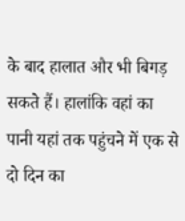के बाद हालात और भी बिगड़ सकते हैं। हालांकि वहां का पानी यहां तक पहुंचने में एक से दो दिन का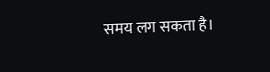समय लग सकता है।